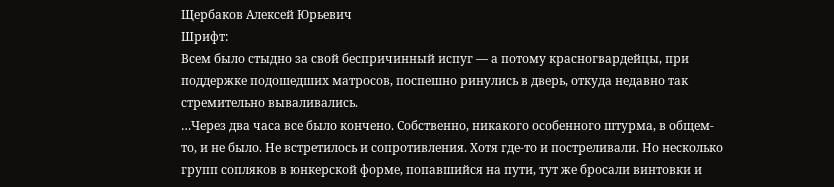Щербаков Алексей Юрьевич
Шрифт:
Всем было стыдно за свой беспричинный испуг — а потому красногвардейцы, при поддержке подошедших матросов, поспешно ринулись в дверь, откуда недавно так стремительно вываливались.
…Через два часа все было кончено. Собственно, никакого особенного штурма, в общем-то, и не было. Не встретилось и сопротивления. Хотя где-то и постреливали. Но несколько групп сопляков в юнкерской форме, попавшийся на пути, тут же бросали винтовки и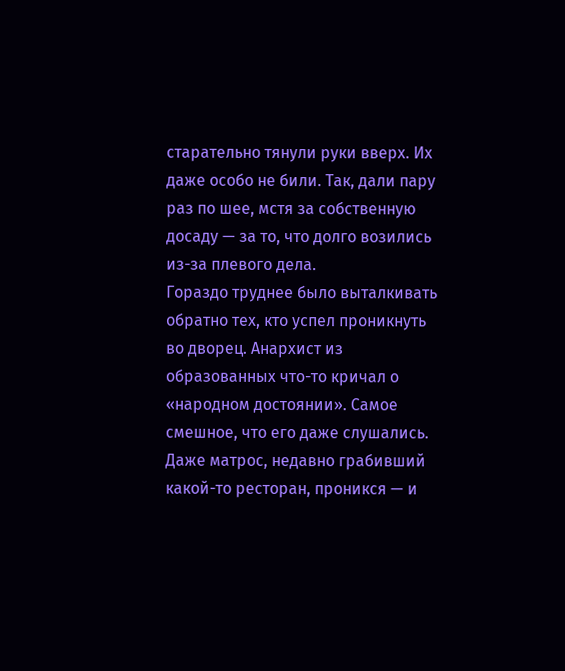старательно тянули руки вверх. Их даже особо не били. Так, дали пару раз по шее, мстя за собственную досаду — за то, что долго возились из-за плевого дела.
Гораздо труднее было выталкивать обратно тех, кто успел проникнуть во дворец. Анархист из образованных что-то кричал о «народном достоянии». Самое смешное, что его даже слушались. Даже матрос, недавно грабивший какой-то ресторан, проникся — и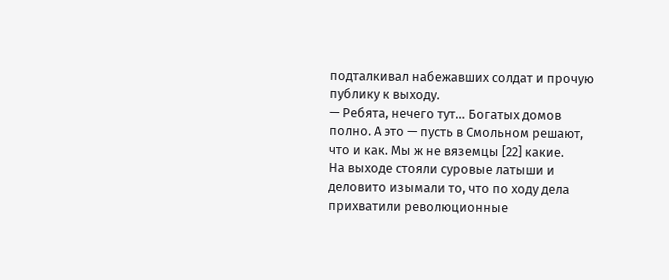подталкивал набежавших солдат и прочую публику к выходу.
— Ребята, нечего тут… Богатых домов полно. А это — пусть в Смольном решают, что и как. Мы ж не вяземцы [22] какие.
На выходе стояли суровые латыши и деловито изымали то, что по ходу дела прихватили революционные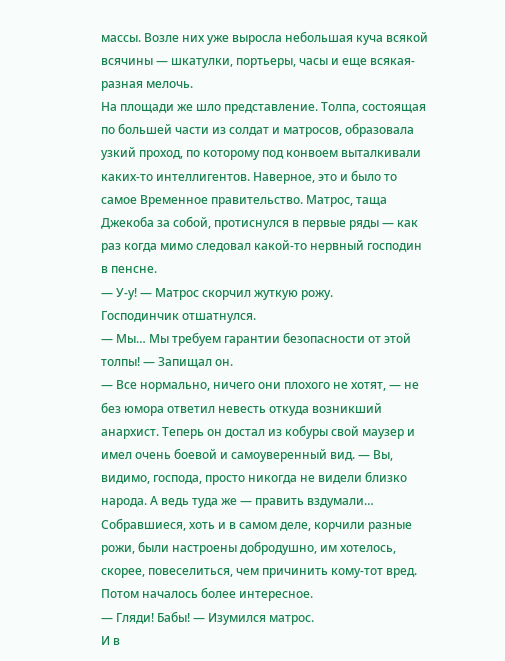массы. Возле них уже выросла небольшая куча всякой всячины — шкатулки, портьеры, часы и еще всякая-разная мелочь.
На площади же шло представление. Толпа, состоящая по большей части из солдат и матросов, образовала узкий проход, по которому под конвоем выталкивали каких-то интеллигентов. Наверное, это и было то самое Временное правительство. Матрос, таща Джекоба за собой, протиснулся в первые ряды — как раз когда мимо следовал какой-то нервный господин в пенсне.
— У-у! — Матрос скорчил жуткую рожу.
Господинчик отшатнулся.
— Мы… Мы требуем гарантии безопасности от этой толпы! — Запищал он.
— Все нормально, ничего они плохого не хотят, — не без юмора ответил невесть откуда возникший анархист. Теперь он достал из кобуры свой маузер и имел очень боевой и самоуверенный вид. — Вы, видимо, господа, просто никогда не видели близко народа. А ведь туда же — править вздумали…
Собравшиеся, хоть и в самом деле, корчили разные рожи, были настроены добродушно, им хотелось, скорее, повеселиться, чем причинить кому-тот вред.
Потом началось более интересное.
— Гляди! Бабы! — Изумился матрос.
И в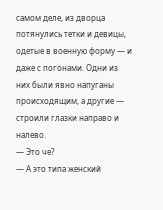самом деле, из дворца потянулись тетки и девицы, одетые в военную форму — и даже с погонами. Одни из них были явно напуганы происходящим, а другие — строили глазки направо и налево.
— Это че?
— А это типа женский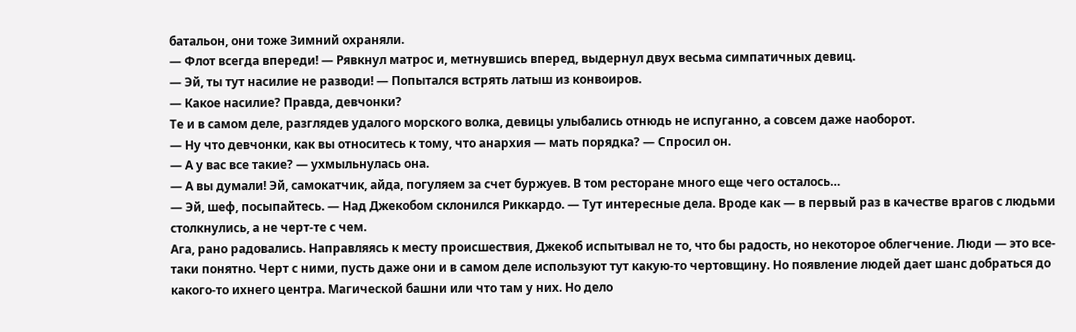батальон, они тоже Зимний охраняли.
— Флот всегда впереди! — Рявкнул матрос и, метнувшись вперед, выдернул двух весьма симпатичных девиц.
— Эй, ты тут насилие не разводи! — Попытался встрять латыш из конвоиров.
— Какое насилие? Правда, девчонки?
Те и в самом деле, разглядев удалого морского волка, девицы улыбались отнюдь не испуганно, а совсем даже наоборот.
— Ну что девчонки, как вы относитесь к тому, что анархия — мать порядка? — Спросил он.
— А у вас все такие? — ухмыльнулась она.
— А вы думали! Эй, самокатчик, айда, погуляем за счет буржуев. В том ресторане много еще чего осталось…
— Эй, шеф, посыпайтесь. — Над Джекобом склонился Риккардо. — Тут интересные дела. Вроде как — в первый раз в качестве врагов с людьми столкнулись, а не черт-те с чем.
Ага, рано радовались. Направляясь к месту происшествия, Джекоб испытывал не то, что бы радость, но некоторое облегчение. Люди — это все-таки понятно. Черт с ними, пусть даже они и в самом деле используют тут какую-то чертовщину. Но появление людей дает шанс добраться до какого-то ихнего центра. Магической башни или что там у них. Но дело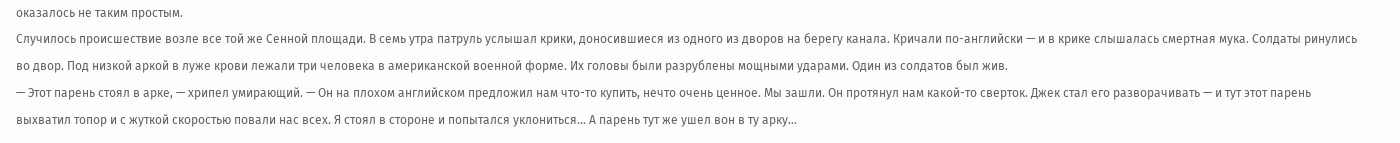оказалось не таким простым.
Случилось происшествие возле все той же Сенной площади. В семь утра патруль услышал крики, доносившиеся из одного из дворов на берегу канала. Кричали по-английски — и в крике слышалась смертная мука. Солдаты ринулись во двор. Под низкой аркой в луже крови лежали три человека в американской военной форме. Их головы были разрублены мощными ударами. Один из солдатов был жив.
— Этот парень стоял в арке, — хрипел умирающий. — Он на плохом английском предложил нам что-то купить, нечто очень ценное. Мы зашли. Он протянул нам какой-то сверток. Джек стал его разворачивать — и тут этот парень выхватил топор и с жуткой скоростью повали нас всех. Я стоял в стороне и попытался уклониться… А парень тут же ушел вон в ту арку…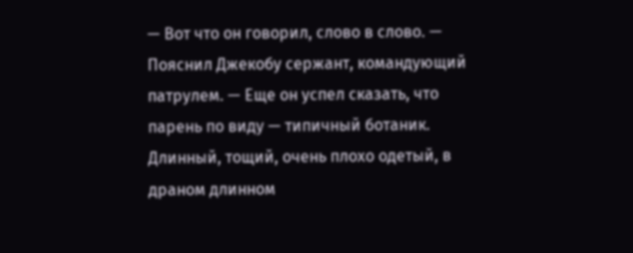— Вот что он говорил, слово в слово. — Пояснил Джекобу сержант, командующий патрулем. — Еще он успел сказать, что парень по виду — типичный ботаник. Длинный, тощий, очень плохо одетый, в драном длинном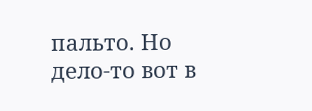пальто. Но дело-то вот в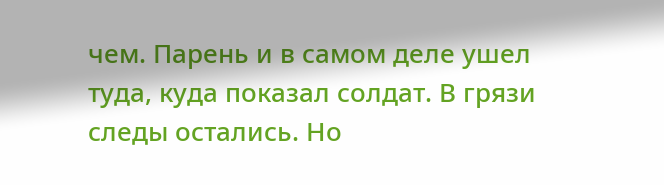чем. Парень и в самом деле ушел туда, куда показал солдат. В грязи следы остались. Но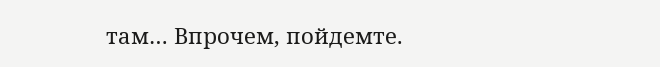там… Впрочем, пойдемте.